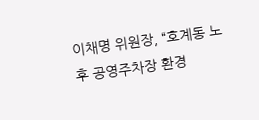이채명 위원장, “호계동 노후 공영주차장 환경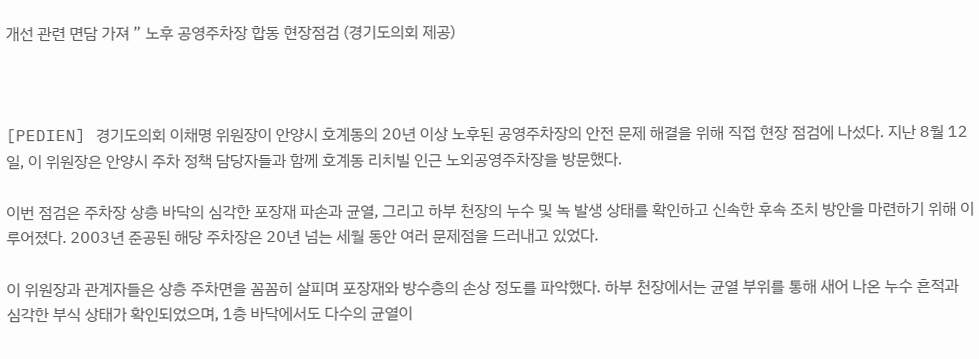개선 관련 면담 가져 ” 노후 공영주차장 합동 현장점검 (경기도의회 제공)



[PEDIEN] 경기도의회 이채명 위원장이 안양시 호계동의 20년 이상 노후된 공영주차장의 안전 문제 해결을 위해 직접 현장 점검에 나섰다. 지난 8월 12일, 이 위원장은 안양시 주차 정책 담당자들과 함께 호계동 리치빌 인근 노외공영주차장을 방문했다.

이번 점검은 주차장 상층 바닥의 심각한 포장재 파손과 균열, 그리고 하부 천장의 누수 및 녹 발생 상태를 확인하고 신속한 후속 조치 방안을 마련하기 위해 이루어졌다. 2003년 준공된 해당 주차장은 20년 넘는 세월 동안 여러 문제점을 드러내고 있었다.

이 위원장과 관계자들은 상층 주차면을 꼼꼼히 살피며 포장재와 방수층의 손상 정도를 파악했다. 하부 천장에서는 균열 부위를 통해 새어 나온 누수 흔적과 심각한 부식 상태가 확인되었으며, 1층 바닥에서도 다수의 균열이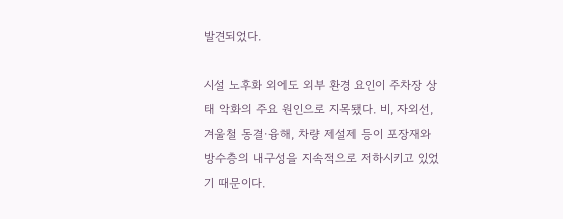발견되었다.

시설 노후화 외에도 외부 환경 요인이 주차장 상태 악화의 주요 원인으로 지목됐다. 비, 자외선, 겨울철 동결·융해, 차량 제설제 등이 포장재와 방수층의 내구성을 지속적으로 저하시키고 있었기 때문이다.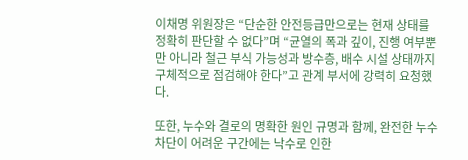이채명 위원장은 “단순한 안전등급만으로는 현재 상태를 정확히 판단할 수 없다”며 “균열의 폭과 깊이, 진행 여부뿐만 아니라 철근 부식 가능성과 방수층, 배수 시설 상태까지 구체적으로 점검해야 한다”고 관계 부서에 강력히 요청했다.

또한, 누수와 결로의 명확한 원인 규명과 함께, 완전한 누수 차단이 어려운 구간에는 낙수로 인한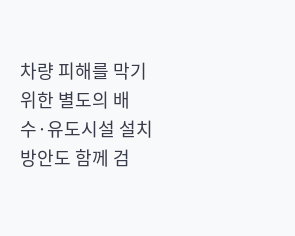차량 피해를 막기 위한 별도의 배수·유도시설 설치 방안도 함께 검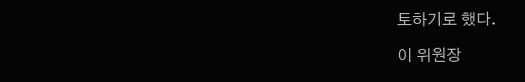토하기로 했다.

이 위원장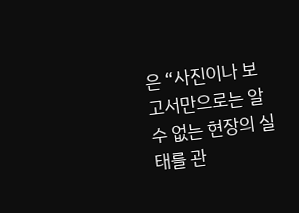은 “사진이나 보고서만으로는 알 수 없는 현장의 실태를 관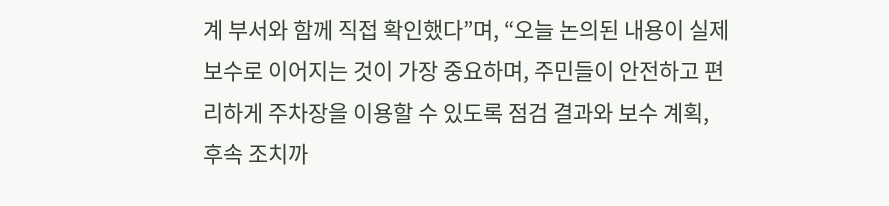계 부서와 함께 직접 확인했다”며, “오늘 논의된 내용이 실제 보수로 이어지는 것이 가장 중요하며, 주민들이 안전하고 편리하게 주차장을 이용할 수 있도록 점검 결과와 보수 계획, 후속 조치까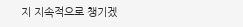지 지속적으로 챙기겠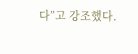다”고 강조했다.